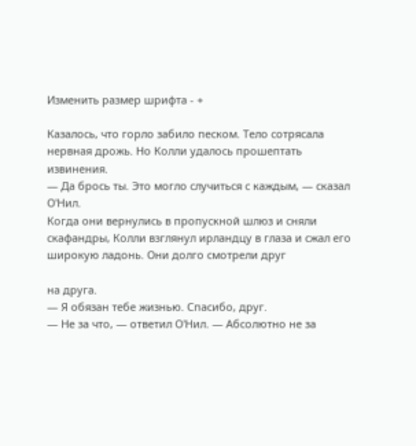Изменить размер шрифта - +

Казалось, что горло забило песком. Тело сотрясала нервная дрожь. Но Колли удалось прошептать извинения.
— Да брось ты. Это могло случиться с каждым, — сказал О'Нил.
Когда они вернулись в пропускной шлюз и сняли скафандры, Колли взглянул ирландцу в глаза и сжал его широкую ладонь. Они долго смотрели друг

на друга.
— Я обязан тебе жизнью. Спасибо, друг.
— Не за что, — ответил О'Нил. — Абсолютно не за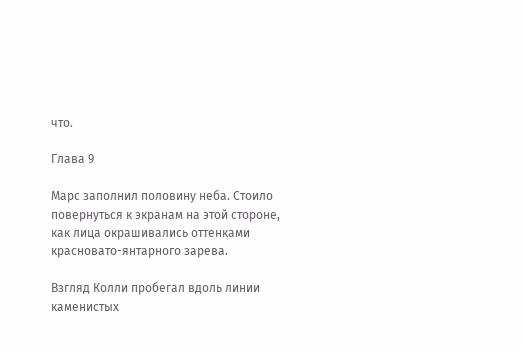что.

Глава 9

Марс заполнил половину неба. Стоило повернуться к экранам на этой стороне, как лица окрашивались оттенками красновато-янтарного зарева.

Взгляд Колли пробегал вдоль линии каменистых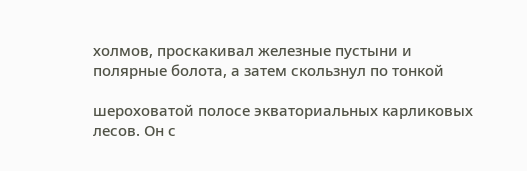холмов, проскакивал железные пустыни и полярные болота, а затем скользнул по тонкой

шероховатой полосе экваториальных карликовых лесов. Он с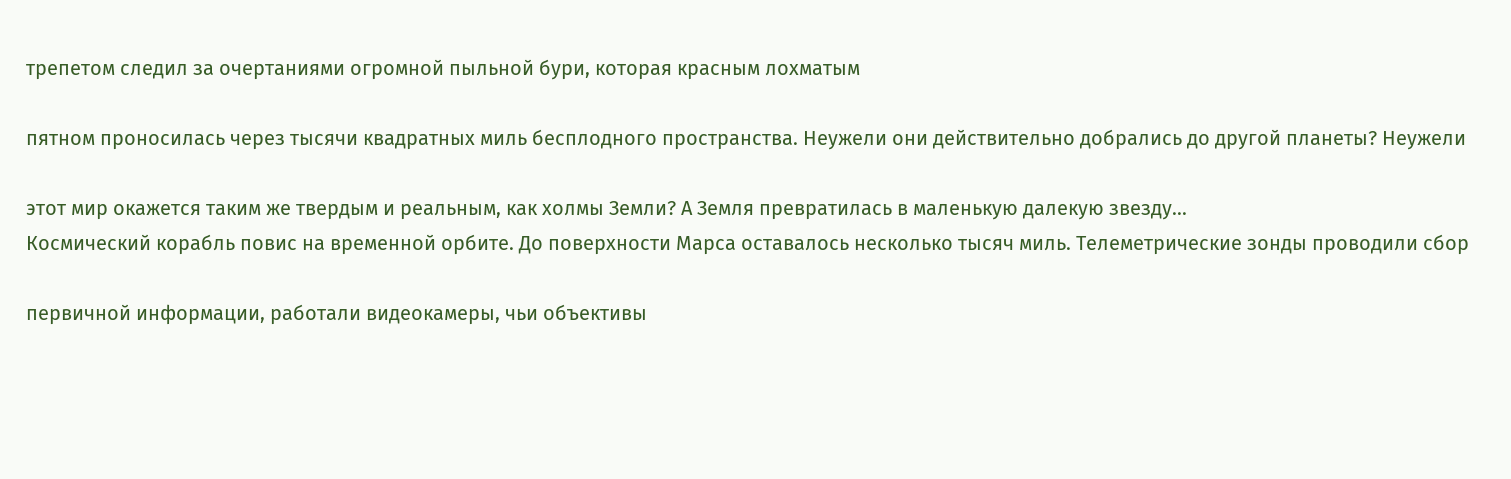трепетом следил за очертаниями огромной пыльной бури, которая красным лохматым

пятном проносилась через тысячи квадратных миль бесплодного пространства. Неужели они действительно добрались до другой планеты? Неужели

этот мир окажется таким же твердым и реальным, как холмы Земли? А Земля превратилась в маленькую далекую звезду...
Космический корабль повис на временной орбите. До поверхности Марса оставалось несколько тысяч миль. Телеметрические зонды проводили сбор

первичной информации, работали видеокамеры, чьи объективы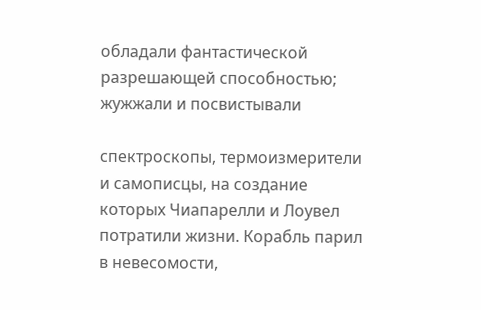обладали фантастической разрешающей способностью; жужжали и посвистывали

спектроскопы, термоизмерители и самописцы, на создание которых Чиапарелли и Лоувел потратили жизни. Корабль парил в невесомости,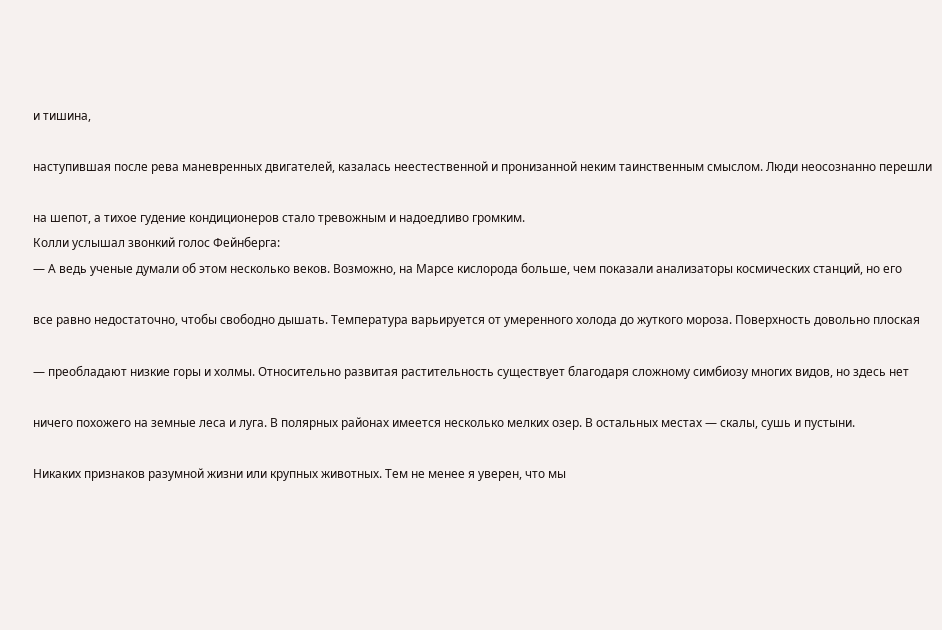и тишина,

наступившая после рева маневренных двигателей, казалась неестественной и пронизанной неким таинственным смыслом. Люди неосознанно перешли

на шепот, а тихое гудение кондиционеров стало тревожным и надоедливо громким.
Колли услышал звонкий голос Фейнберга:
— А ведь ученые думали об этом несколько веков. Возможно, на Марсе кислорода больше, чем показали анализаторы космических станций, но его

все равно недостаточно, чтобы свободно дышать. Температура варьируется от умеренного холода до жуткого мороза. Поверхность довольно плоская

— преобладают низкие горы и холмы. Относительно развитая растительность существует благодаря сложному симбиозу многих видов, но здесь нет

ничего похожего на земные леса и луга. В полярных районах имеется несколько мелких озер. В остальных местах — скалы, сушь и пустыни.

Никаких признаков разумной жизни или крупных животных. Тем не менее я уверен, что мы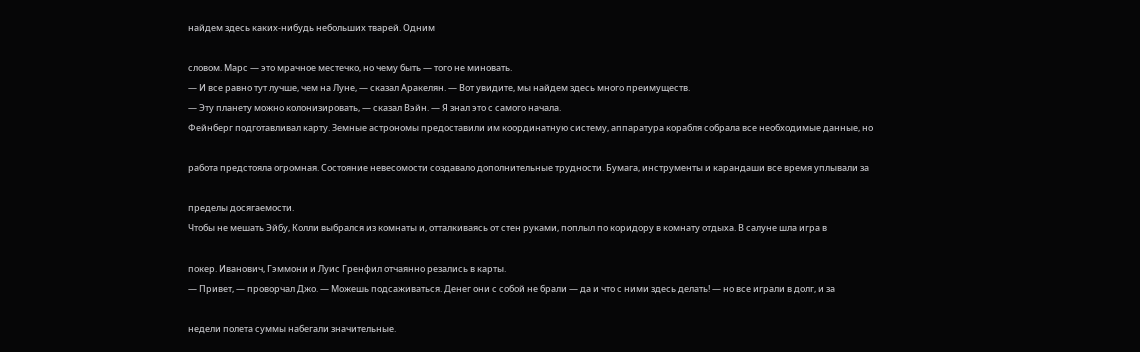найдем здесь каких-нибудь небольших тварей. Одним

словом. Марс — это мрачное местечко, но чему быть — того не миновать.
— И все равно тут лучше, чем на Луне, — сказал Аракелян. — Вот увидите, мы найдем здесь много преимуществ.
— Эту планету можно колонизировать, — сказал Вэйн. — Я знал это с самого начала.
Фейнберг подготавливал карту. Земные астрономы предоставили им координатную систему, аппаратура корабля собрала все необходимые данные, но

работа предстояла огромная. Состояние невесомости создавало дополнительные трудности. Бумага, инструменты и карандаши все время уплывали за

пределы досягаемости.
Чтобы не мешать Эйбу, Колли выбрался из комнаты и, отталкиваясь от стен руками, поплыл по коридору в комнату отдыха. В салуне шла игра в

покер. Иванович, Гэммони и Луис Гренфил отчаянно резались в карты.
— Привет, — проворчал Джо. — Можешь подсаживаться. Денег они с собой не брали — да и что с ними здесь делать! — но все играли в долг, и за

недели полета суммы набегали значительные.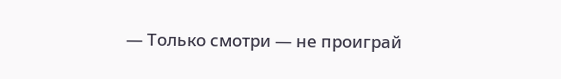— Только смотри — не проиграй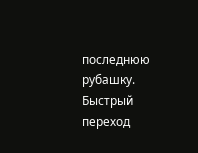последнюю рубашку.
Быстрый переход